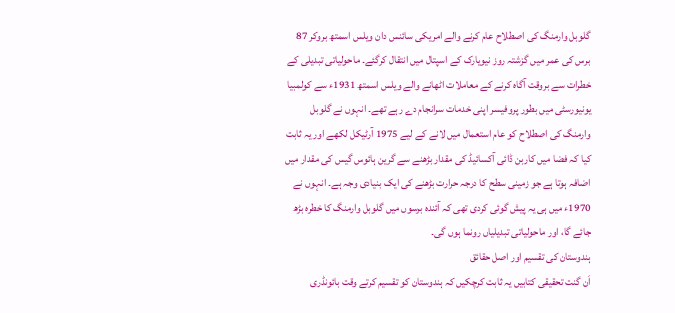گلوبل وارمنگ کی اصطلاح عام کرنے والے امریکی سائنس دان ویلس اسمتھ بروکر 87 برس کی عمر میں گزشتہ روز نیویارک کے اسپتال میں انتقال کرگئے۔ ماحولیاتی تبدیلی کے خطرات سے بروقت آگاہ کرنے کے معاملات اٹھانے والے ویلس اسمتھ 1931ء سے کولمبیا یونیورسٹی میں بطور پروفیسر اپنی خدمات سرانجام دے رہے تھے۔ انہوں نے گلوبل وارمنگ کی اصطلاح کو عام استعمال میں لانے کے لیے 1975 آرٹیکل لکھے اور یہ ثابت کیا کہ فضا میں کاربن ڈائی آکسائیڈ کی مقدار بڑھنے سے گرین ہائوس گیس کی مقدار میں اضافہ ہوتا ہے جو زمینی سطح کا درجہ حرارت بڑھنے کی ایک بنیادی وجہ ہے۔ انہوں نے 1970ء میں ہی یہ پیش گوئی کردی تھی کہ آئندہ برسوں میں گلوبل وارمنگ کا خطرہ بڑھ جائے گا، اور ماحولیاتی تبدیلیاں رونما ہوں گی۔
ہندوستان کی تقسیم اور اصل حقائق
اَن گنت تحقیقی کتابیں یہ ثابت کرچکیں کہ ہندوستان کو تقسیم کرتے وقت بائونڈری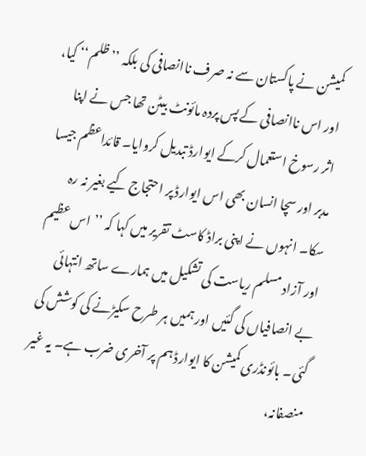کمیشن نے پاکستان سے نہ صرف ناانصافی کی بلکہ ’’ظلم‘‘ کیا، اور اس ناانصافی کے پس پردہ مائونٹ بیٹن تھا جس نے اپنا اثر رسوخ استعمال کرکے ایوارڈ تبدیل کروایا۔ قائداعظم جیسا مدبر اور سچا انسان بھی اس ایوارڈ پر احتجاج کیے بغیر نہ رہ سکا۔ انہوں نے اپنی براڈ کاسٹ تقریر میں کہا کہ ’’اس عظیم اور آزاد مسلم ریاست کی تشکیل میں ہمارے ساتھ انتہائی بے انصافیاں کی گئیں اور ہمیں ہر طرح سکیڑنے کی کوشش کی گئی۔ بائونڈری کمیشن کا ایوارڈ ہم پر آخری ضرب ہے۔ یہ غیر منصفانہ،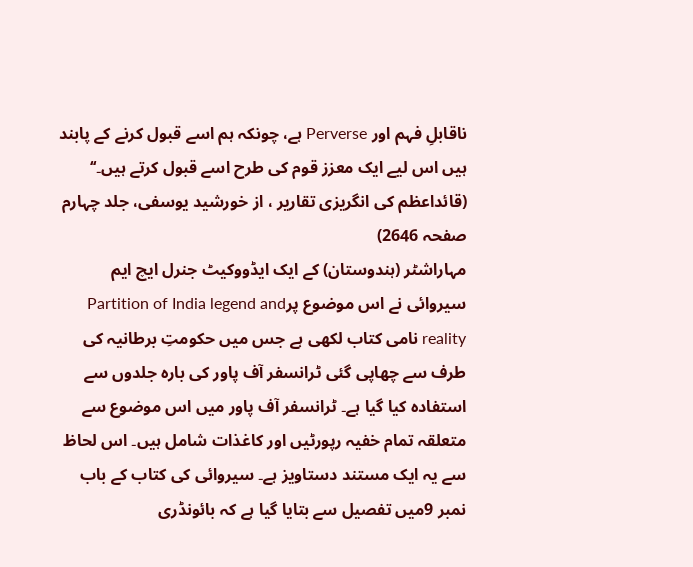ناقابلِ فہم اور Perverse ہے، چونکہ ہم اسے قبول کرنے کے پابند ہیں اس لیے ایک معزز قوم کی طرح اسے قبول کرتے ہیں۔‘‘ (قائداعظم کی انگریزی تقاریر ، از خورشید یوسفی، جلد چہارم صفحہ 2646)
مہاراشٹر (ہندوستان) کے ایک ایڈووکیٹ جنرل ایچ ایم سیروائی نے اس موضوع پرPartition of India legend and reality نامی کتاب لکھی ہے جس میں حکومتِ برطانیہ کی طرف سے چھاپی گئی ٹرانسفر آف پاور کی بارہ جلدوں سے استفادہ کیا گیا ہے۔ ٹرانسفر آف پاور میں اس موضوع سے متعلقہ تمام خفیہ رپورٹیں اور کاغذات شامل ہیں۔ اس لحاظ سے یہ ایک مستند دستاویز ہے۔ سیروائی کی کتاب کے باب نمبر 9میں تفصیل سے بتایا گیا ہے کہ بائونڈری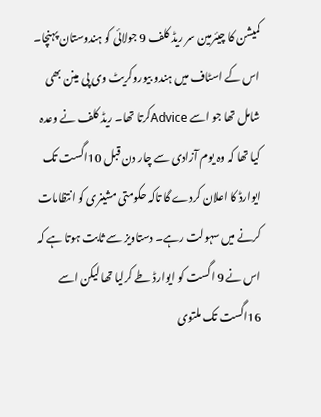کمیشن کا چیئرمین سر ریڈ کلف 9 جولائی کو ہندوستان پہنچا۔ اس کے اسٹاف میں ہندو بیوروکریٹ وی پی مینن بھی شامل تھا جو اسے Adviceکرتا تھا۔ ریڈ کلف نے وعدہ کیا تھا کہ وہ یوم آزادی سے چار دن قبل 10اگست تک ایوارڈ کا اعلان کردے گا تاکہ حکومتی مشینری کو انتظامات کرنے میں سہولت رہے۔ دستاویز سے ثابت ہوتا ہے کہ اس نے 9 اگست کو ایوارڈ طے کرلیا تھا لیکن اسے 16اگست تک ملتوی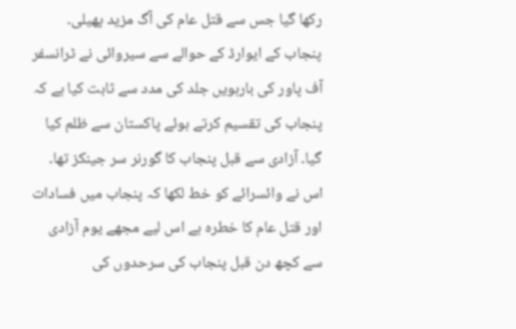رکھا گیا جس سے قتل عام کی آگ مزید پھیلی۔ پنجاب کے ایوارڈ کے حوالے سے سیروائی نے ٹرانسفر آف پاور کی بارہویں جلد کی مدد سے ثابت کیا ہے کہ پنجاب کی تقسیم کرتے ہوئے پاکستان سے ظلم کیا گیا۔ آزادی سے قبل پنجاب کا گورنر سر جینکز تھا۔ اس نے وائسرائے کو خط لکھا کہ پنجاب میں فسادات اور قتل عام کا خطرہ ہے اس لیے مجھے یوم آزادی سے کچھ دن قبل پنجاب کی سرحدوں کی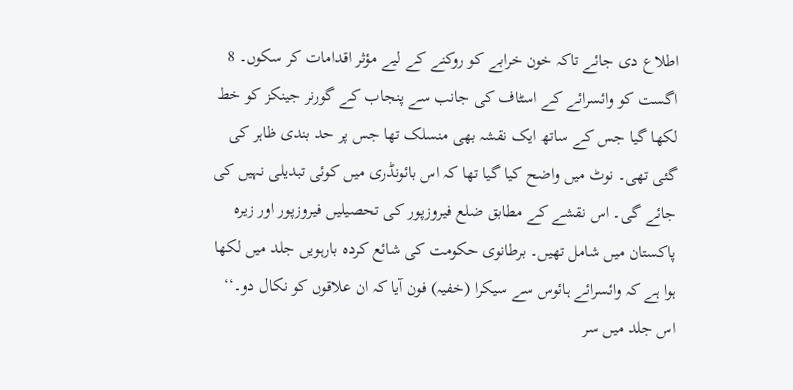اطلاع دی جائے تاکہ خون خرابے کو روکنے کے لیے مؤثر اقدامات کر سکوں۔ 8 اگست کو وائسرائے کے اسٹاف کی جانب سے پنجاب کے گورنر جینکز کو خط لکھا گیا جس کے ساتھ ایک نقشہ بھی منسلک تھا جس پر حد بندی ظاہر کی گئی تھی۔ نوٹ میں واضح کیا گیا تھا کہ اس بائونڈری میں کوئی تبدیلی نہیں کی جائے گی۔ اس نقشے کے مطابق ضلع فیروزپور کی تحصیلیں فیروزپور اور زیرہ پاکستان میں شامل تھیں۔ برطانوی حکومت کی شائع کردہ بارہویں جلد میں لکھا ہوا ہے کہ وائسرائے ہائوس سے سیکرا (خفیہ) فون آیا کہ ان علاقوں کو نکال دو۔‘‘ اس جلد میں سر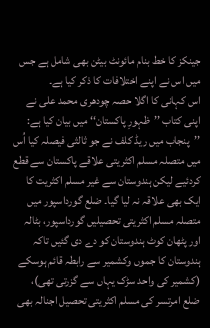جینکز کا خط بنام مائونٹ بیٹن بھی شامل ہے جس میں اس نے اپنے اختلافات کا ذکر کیا ہے۔
اس کہانی کا اگلا حصہ چودھری محمد علی نے اپنی کتاب ’’ظہورِ پاکستان‘‘ میں بیان کیا ہے: ’’پنجاب میں ریڈ کلف نے جو ثالثی فیصلہ کیا اُس میں متصلہ مسلم اکثریتی علاقے پاکستان سے قطع کردئیے لیکن ہندوستان سے غیر مسلم اکثریت کا ایک بھی علاقہ نہ لیا گیا۔ ضلع گورداسپور میں متصلہ مسلم اکثریتی تحصیلیں گورداسپور، بٹالہ اور پٹھان کوٹ ہندوستان کو دے دی گئیں تاکہ ہندوستان کا جموں وکشمیر سے رابطہ قائم ہوسکے (کشمیر کی واحد سڑک یہاں سے گزرتی تھی)، ضلع امرتسر کی مسلم اکثریتی تحصیل اجنالہ بھی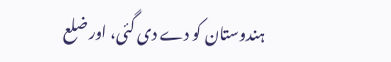ہندوستان کو دے دی گئی، اور ضلع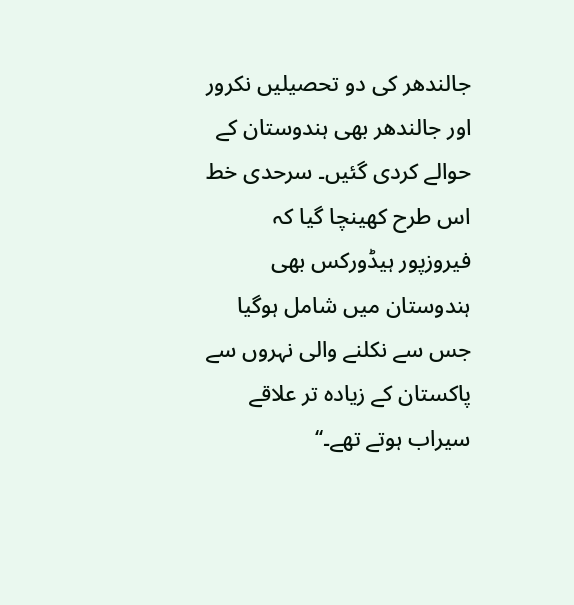جالندھر کی دو تحصیلیں نکرور اور جالندھر بھی ہندوستان کے حوالے کردی گئیں۔ سرحدی خط اس طرح کھینچا گیا کہ فیروزپور ہیڈورکس بھی ہندوستان میں شامل ہوگیا جس سے نکلنے والی نہروں سے پاکستان کے زیادہ تر علاقے سیراب ہوتے تھے۔‘‘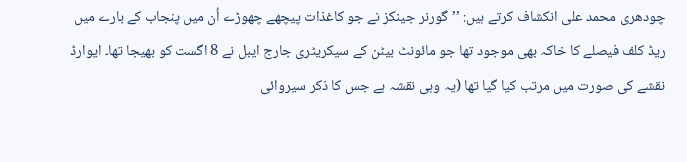چودھری محمد علی انکشاف کرتے ہیں: ’’گورنر جینکز نے جو کاغذات پیچھے چھوڑے اُن میں پنجاب کے بارے میں ریڈ کلف فیصلے کا خاکہ بھی موجود تھا جو مائونٹ بیٹن کے سیکریٹری جارج ایبل نے 8 اگست کو بھیجا تھا۔ ایوارڈ نقشے کی صورت میں مرتب کیا گیا تھا (یہ وہی نقشہ ہے جس کا ذکر سیروائی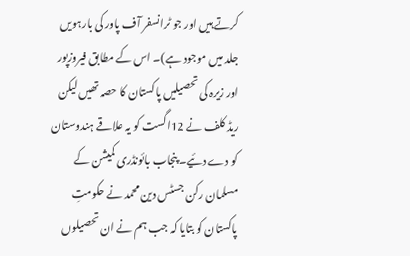کرتے ہیں اور جو ٹرانسفر آف پاور کی بارہویں جلد میں موجود ہے)۔ اس کے مطابق فیروزپور اور زیرہ کی تحصیلیں پاکستان کا حصہ تھیں لیکن ریڈ کلف نے 12اگست کو یہ علاقے ہندوستان کو دے دئیے۔ پنجاب بائونڈری کمیشن کے مسلمان رکن جسٹس دین محمد نے حکومتِ پاکستان کو بتایا کہ جب ہم نے ان تحصیلوں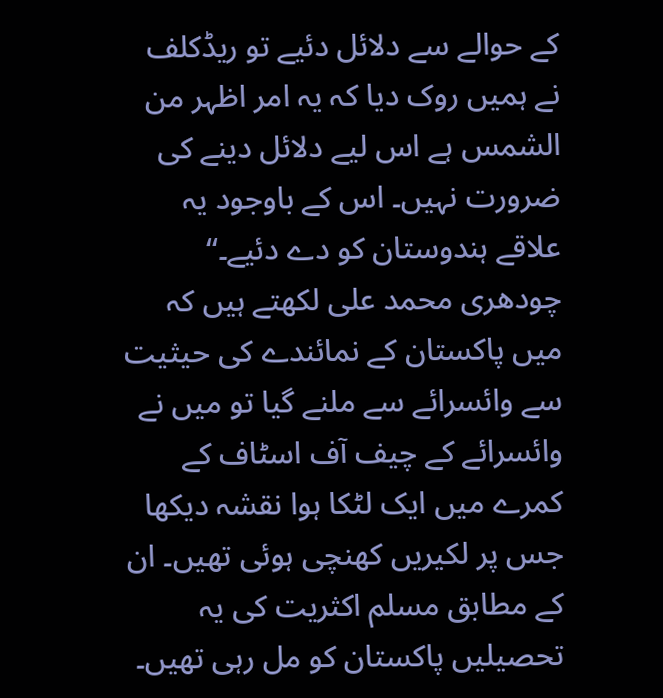کے حوالے سے دلائل دئیے تو ریڈکلف نے ہمیں روک دیا کہ یہ امر اظہر من الشمس ہے اس لیے دلائل دینے کی ضرورت نہیں۔ اس کے باوجود یہ علاقے ہندوستان کو دے دئیے۔‘‘ چودھری محمد علی لکھتے ہیں کہ میں پاکستان کے نمائندے کی حیثیت سے وائسرائے سے ملنے گیا تو میں نے وائسرائے کے چیف آف اسٹاف کے کمرے میں ایک لٹکا ہوا نقشہ دیکھا جس پر لکیریں کھنچی ہوئی تھیں۔ ان کے مطابق مسلم اکثریت کی یہ تحصیلیں پاکستان کو مل رہی تھیں۔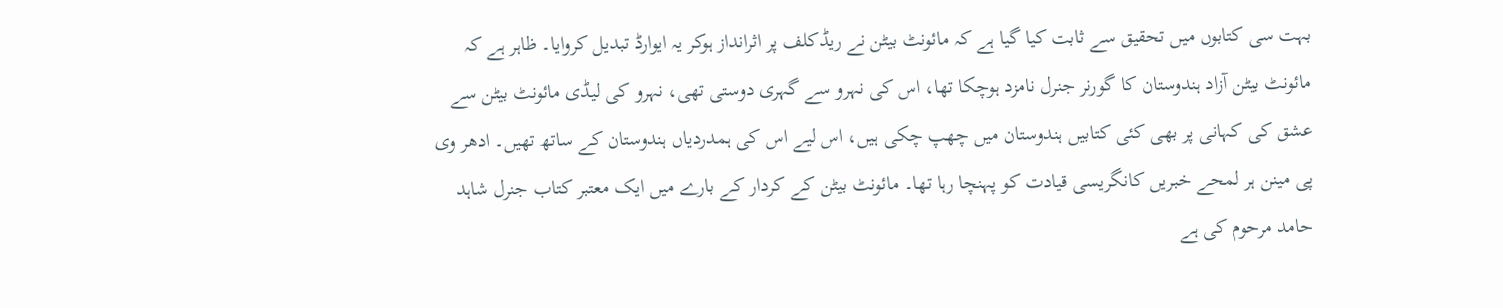بہت سی کتابوں میں تحقیق سے ثابت کیا گیا ہے کہ مائونٹ بیٹن نے ریڈکلف پر اثرانداز ہوکر یہ ایوارڈ تبدیل کروایا۔ ظاہر ہے کہ مائونٹ بیٹن آزاد ہندوستان کا گورنر جنرل نامزد ہوچکا تھا، اس کی نہرو سے گہری دوستی تھی، نہرو کی لیڈی مائونٹ بیٹن سے عشق کی کہانی پر بھی کئی کتابیں ہندوستان میں چھپ چکی ہیں، اس لیے اس کی ہمدردیاں ہندوستان کے ساتھ تھیں۔ ادھر وی پی مینن ہر لمحے خبریں کانگریسی قیادت کو پہنچا رہا تھا۔ مائونٹ بیٹن کے کردار کے بارے میں ایک معتبر کتاب جنرل شاہد حامد مرحوم کی ہے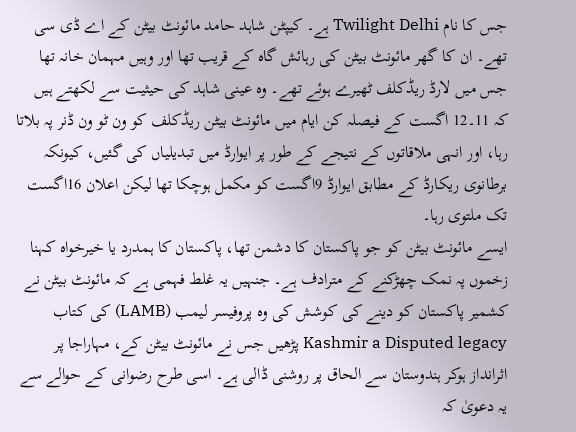جس کا نام Twilight Delhi ہے۔ کیپٹن شاہد حامد مائونٹ بیٹن کے اے ڈی سی تھے۔ ان کا گھر مائونٹ بیٹن کی رہائش گاہ کے قریب تھا اور وہیں مہمان خانہ تھا جس میں لارڈ ریڈکلف ٹھیرے ہوئے تھے۔ وہ عینی شاہد کی حیثیت سے لکھتے ہیں کہ 11۔12 اگست کے فیصلہ کن ایام میں مائونٹ بیٹن ریڈکلف کو ون ٹو ون ڈنر پہ بلاتا رہا، اور انہی ملاقاتوں کے نتیجے کے طور پر ایوارڈ میں تبدیلیاں کی گئیں، کیونکہ برطانوی ریکارڈ کے مطابق ایوارڈ 9اگست کو مکمل ہوچکا تھا لیکن اعلان 16اگست تک ملتوی رہا۔
ایسے مائونٹ بیٹن کو جو پاکستان کا دشمن تھا، پاکستان کا ہمدرد یا خیرخواہ کہنا زخموں پہ نمک چھڑکنے کے مترادف ہے۔ جنہیں یہ غلط فہمی ہے کہ مائونٹ بیٹن نے کشمیر پاکستان کو دینے کی کوشش کی وہ پروفیسر لیمب (LAMB) کی کتاب Kashmir a Disputed legacy پڑھیں جس نے مائونٹ بیٹن کے، مہاراجا پر اثرانداز ہوکر ہندوستان سے الحاق پر روشنی ڈالی ہے۔ اسی طرح رضوانی کے حوالے سے یہ دعویٰ کہ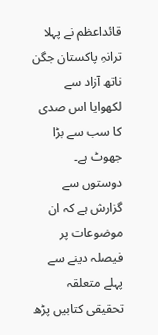قائداعظم نے پہلا ترانہِ پاکستان جگن ناتھ آزاد سے لکھوایا اس صدی کا سب سے بڑا جھوٹ ہے۔ دوستوں سے گزارش ہے کہ ان موضوعات پر فیصلہ دینے سے پہلے متعلقہ تحقیقی کتابیں پڑھ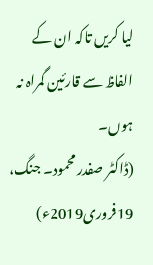لیا کریں تاکہ ان کے الفاظ سے قارئین گمراہ نہ ہوں۔
(ڈاکٹر صفدر محمود۔ جنگ، 19فروری2019ء)